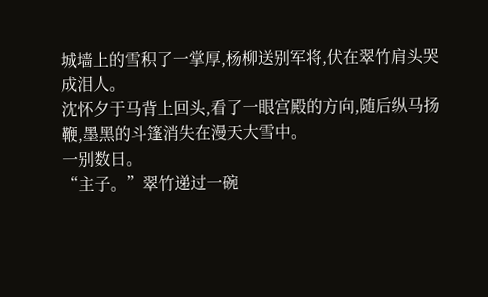城墙上的雪积了一掌厚,杨柳送别军将,伏在翠竹肩头哭成泪人。
沈怀夕于马背上回头,看了一眼宫殿的方向,随后纵马扬鞭,墨黑的斗篷消失在漫天大雪中。
一别数日。
“主子。”翠竹递过一碗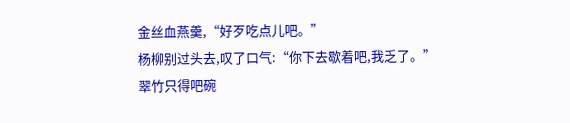金丝血燕羹,“好歹吃点儿吧。”
杨柳别过头去,叹了口气:“你下去歇着吧,我乏了。”
翠竹只得吧碗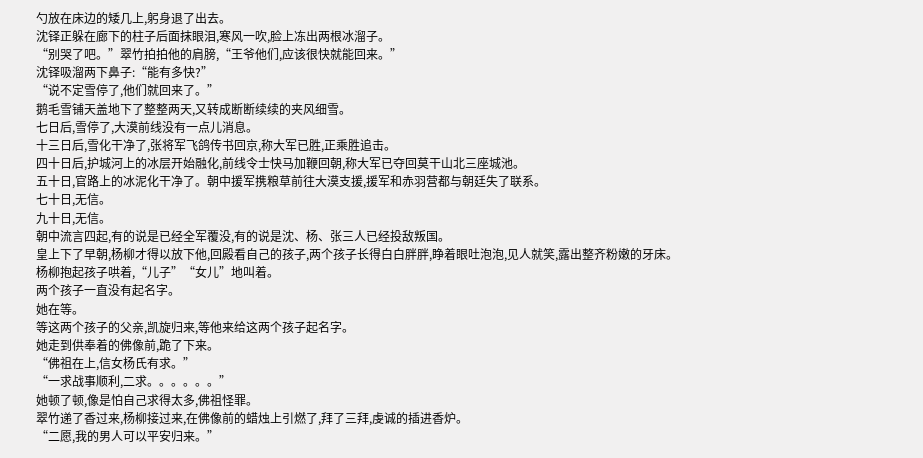勺放在床边的矮几上,躬身退了出去。
沈铎正躲在廊下的柱子后面抹眼泪,寒风一吹,脸上冻出两根冰溜子。
“别哭了吧。”翠竹拍拍他的肩膀,“王爷他们,应该很快就能回来。”
沈铎吸溜两下鼻子:“能有多快?”
“说不定雪停了,他们就回来了。”
鹅毛雪铺天盖地下了整整两天,又转成断断续续的夹风细雪。
七日后,雪停了,大漠前线没有一点儿消息。
十三日后,雪化干净了,张将军飞鸽传书回京,称大军已胜,正乘胜追击。
四十日后,护城河上的冰层开始融化,前线令士快马加鞭回朝,称大军已夺回莫干山北三座城池。
五十日,官路上的冰泥化干净了。朝中援军携粮草前往大漠支援,援军和赤羽营都与朝廷失了联系。
七十日,无信。
九十日,无信。
朝中流言四起,有的说是已经全军覆没,有的说是沈、杨、张三人已经投敌叛国。
皇上下了早朝,杨柳才得以放下他,回殿看自己的孩子,两个孩子长得白白胖胖,睁着眼吐泡泡,见人就笑,露出整齐粉嫩的牙床。
杨柳抱起孩子哄着,“儿子”“女儿”地叫着。
两个孩子一直没有起名字。
她在等。
等这两个孩子的父亲,凯旋归来,等他来给这两个孩子起名字。
她走到供奉着的佛像前,跪了下来。
“佛祖在上,信女杨氏有求。”
“一求战事顺利,二求。。。。。。”
她顿了顿,像是怕自己求得太多,佛祖怪罪。
翠竹递了香过来,杨柳接过来,在佛像前的蜡烛上引燃了,拜了三拜,虔诚的插进香炉。
“二愿,我的男人可以平安归来。”